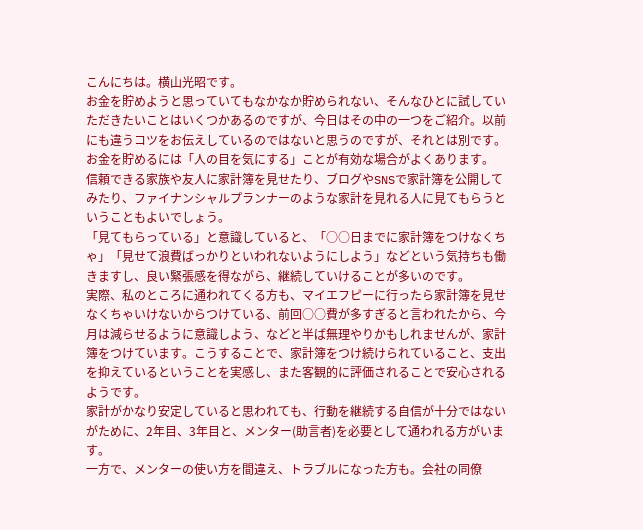こんにちは。横山光昭です。
お金を貯めようと思っていてもなかなか貯められない、そんなひとに試していただきたいことはいくつかあるのですが、今日はその中の一つをご紹介。以前にも違うコツをお伝えしているのではないと思うのですが、それとは別です。
お金を貯めるには「人の目を気にする」ことが有効な場合がよくあります。
信頼できる家族や友人に家計簿を見せたり、ブログやSNSで家計簿を公開してみたり、ファイナンシャルプランナーのような家計を見れる人に見てもらうということもよいでしょう。
「見てもらっている」と意識していると、「○○日までに家計簿をつけなくちゃ」「見せて浪費ばっかりといわれないようにしよう」などという気持ちも働きますし、良い緊張感を得ながら、継続していけることが多いのです。
実際、私のところに通われてくる方も、マイエフピーに行ったら家計簿を見せなくちゃいけないからつけている、前回○○費が多すぎると言われたから、今月は減らせるように意識しよう、などと半ば無理やりかもしれませんが、家計簿をつけています。こうすることで、家計簿をつけ続けられていること、支出を抑えているということを実感し、また客観的に評価されることで安心されるようです。
家計がかなり安定していると思われても、行動を継続する自信が十分ではないがために、2年目、3年目と、メンター(助言者)を必要として通われる方がいます。
一方で、メンターの使い方を間違え、トラブルになった方も。会社の同僚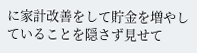に家計改善をして貯金を増やしていることを隠さず見せて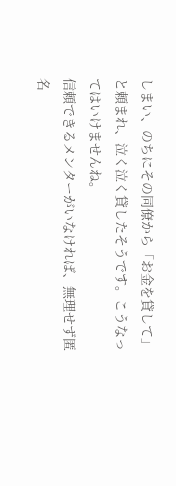しまい、のちにその同僚から「お金を貸して」と頼まれ、泣く泣く貸したそうです。こうなってはいけませんね。
信頼できるメンターがいなければ、無理せず匿名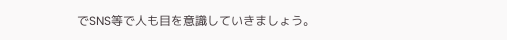でSNS等で人も目を意識していきましょう。